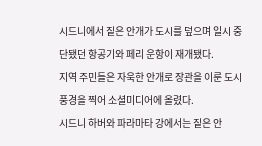시드니에서 짙은 안개가 도시를 덮으며 일시 중단됐던 항공기와 페리 운항이 재개됐다.
지역 주민들은 자욱한 안개로 장관을 이룬 도시 풍경을 찍어 소셜미디어에 올렸다.
시드니 하버와 파라마타 강에서는 짙은 안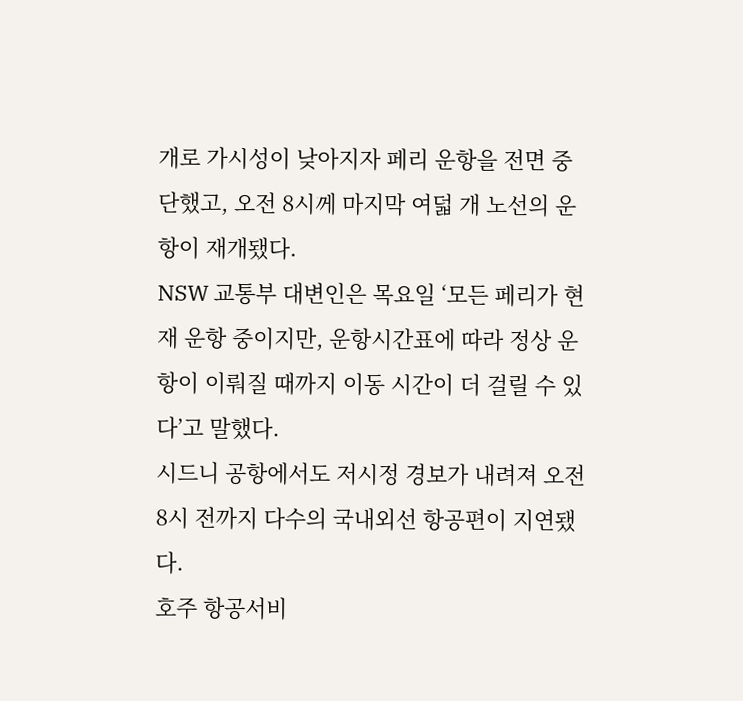개로 가시성이 낮아지자 페리 운항을 전면 중단했고, 오전 8시께 마지막 여덟 개 노선의 운항이 재개됐다.
NSW 교통부 대변인은 목요일 ‘모든 페리가 현재 운항 중이지만, 운항시간표에 따라 정상 운항이 이뤄질 때까지 이동 시간이 더 걸릴 수 있다’고 말했다.
시드니 공항에서도 저시정 경보가 내려져 오전 8시 전까지 다수의 국내외선 항공편이 지연됐다.
호주 항공서비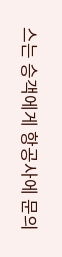스는 승객에게 항공사에 문의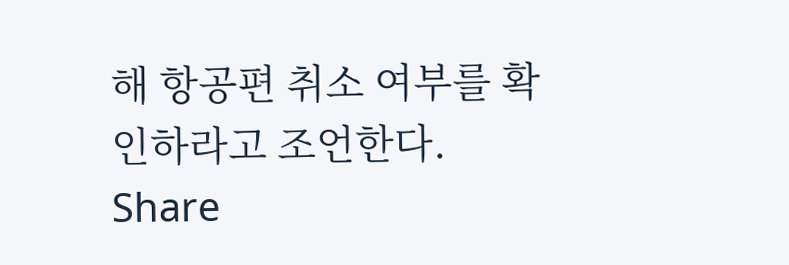해 항공편 취소 여부를 확인하라고 조언한다.
Share